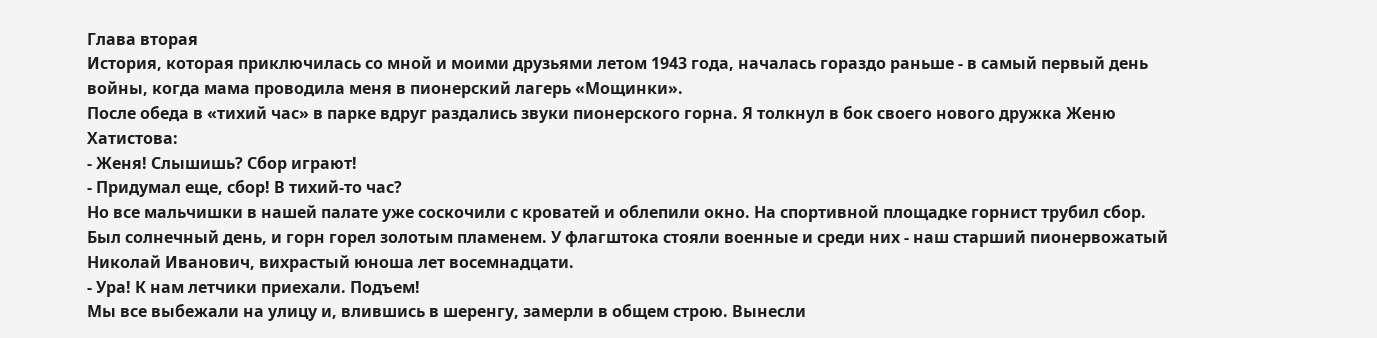Глава вторая
История, которая приключилась со мной и моими друзьями летом 1943 года, началась гораздо раньше - в самый первый день войны, когда мама проводила меня в пионерский лагерь «Мощинки».
После обеда в «тихий час» в парке вдруг раздались звуки пионерского горна. Я толкнул в бок своего нового дружка Женю Хатистова:
- Женя! Слышишь? Сбор играют!
- Придумал еще, сбор! В тихий-то час?
Но все мальчишки в нашей палате уже соскочили с кроватей и облепили окно. На спортивной площадке горнист трубил сбор. Был солнечный день, и горн горел золотым пламенем. У флагштока стояли военные и среди них - наш старший пионервожатый Николай Иванович, вихрастый юноша лет восемнадцати.
- Ура! К нам летчики приехали. Подъем!
Мы все выбежали на улицу и, влившись в шеренгу, замерли в общем строю. Вынесли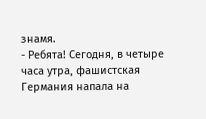знамя.
- Ребята! Сегодня, в четыре часа утра, фашистская Германия напала на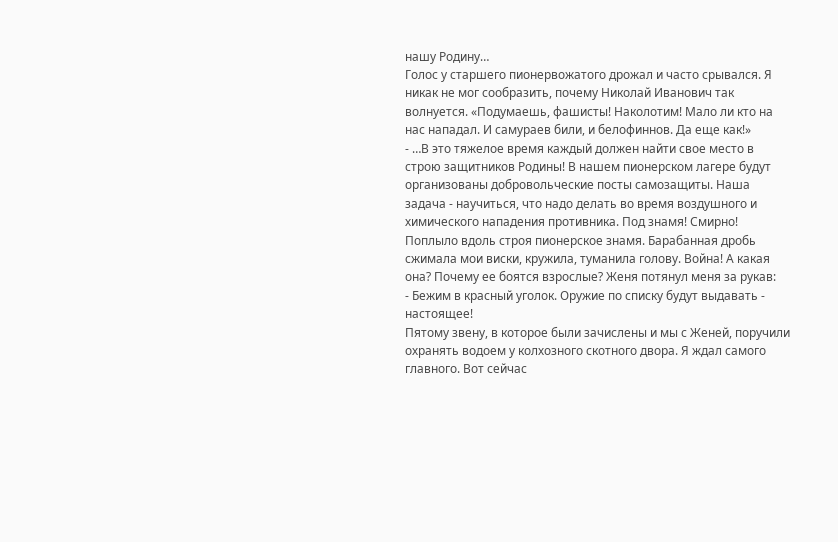нашу Родину…
Голос у старшего пионервожатого дрожал и часто срывался. Я никак не мог сообразить, почему Николай Иванович так волнуется. «Подумаешь, фашисты! Наколотим! Мало ли кто на нас нападал. И самураев били, и белофиннов. Да еще как!»
- …В это тяжелое время каждый должен найти свое место в строю защитников Родины! В нашем пионерском лагере будут организованы добровольческие посты самозащиты. Наша задача - научиться, что надо делать во время воздушного и химического нападения противника. Под знамя! Смирно!
Поплыло вдоль строя пионерское знамя. Барабанная дробь сжимала мои виски, кружила, туманила голову. Война! А какая она? Почему ее боятся взрослые? Женя потянул меня за рукав:
- Бежим в красный уголок. Оружие по списку будут выдавать - настоящее!
Пятому звену, в которое были зачислены и мы с Женей, поручили охранять водоем у колхозного скотного двора. Я ждал самого главного. Вот сейчас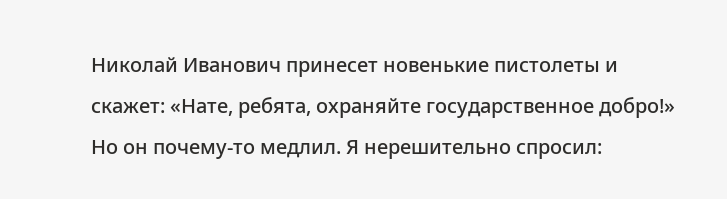Николай Иванович принесет новенькие пистолеты и скажет: «Нате, ребята, охраняйте государственное добро!» Но он почему-то медлил. Я нерешительно спросил: